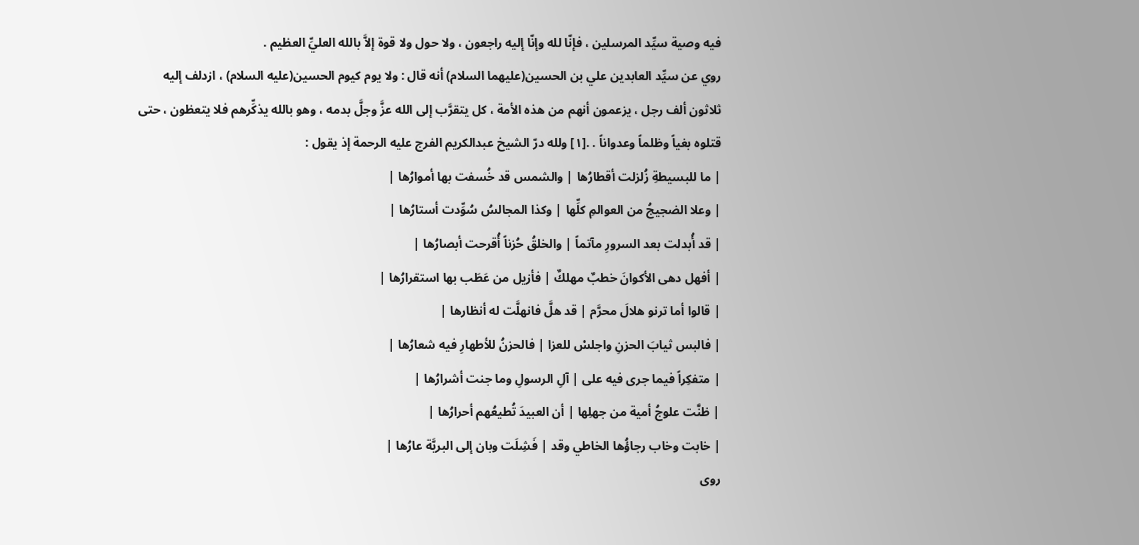فيه وصية سيِّد المرسلين ، فإنّا لله وإنّا إليه راجعون ، ولا حول ولا قوة إلاَّ بالله العليِّ العظيم .
روي عن سيِّد العابدين علي بن الحسين(عليهما السلام) أنه قال : ولا يوم كيوم الحسين(عليه السلام) ، ازدلف إليه ثلاثون ألف رجل ، يزعمون أنهم من هذه الأمة ، كل يتقرَّب إلى الله عزَّ وجلَّ بدمه ، وهو بالله يذكِّرهم فلا يتعظون ، حتى قتلوه بغياً وظلماً وعدواناً . .[١] ولله درّ الشيخ عبدالكريم الفرج عليه الرحمة إذ يقول :
| ما للبسيطةِ زُلزلت أقطارُها | والشمس قد خُسفت بها أموارُها |
| وعلا الضجيجُ من العوالمِ كلِّها | وكذا المجالسُ سُوِّدت أستارُها |
| قد أُبدلت بعد السرورِ مآتماً | والخلقُ حُزناً أُقرحت أبصارُها |
| أفهل دهى الأكوانَ خطبٌ مهلكٌ | فأزيل من عَطَب بها استقرارُها |
| قالوا أما ترنو هلالَ محرَّم | قد هلَّ فانهلَّت له أنظارها |
| فالبس ثيابَ الحزنِ واجلسْ للعزا | فالحزنُ للأطهارِ فيه شعارُها |
| متفكِراً فيما جرى فيه على | آلِ الرسولِ وما جنت أشرارُها |
| ظنَّت علوجُ أمية من جهلِها | أن العبيدَ تُطيعُهم أحرارُها |
| خابت وخاب رجاؤُها الخاطي وقد | فَشِلَت وبان إلى البريَّة عارُها |
روى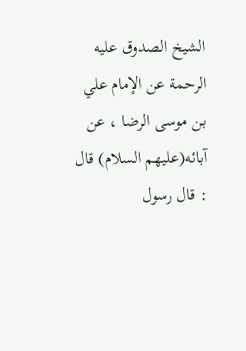الشيخ الصدوق عليه الرحمة عن الإمام علي بن موسى الرضا ، عن آبائه(عليهم السلام) قال : قال رسول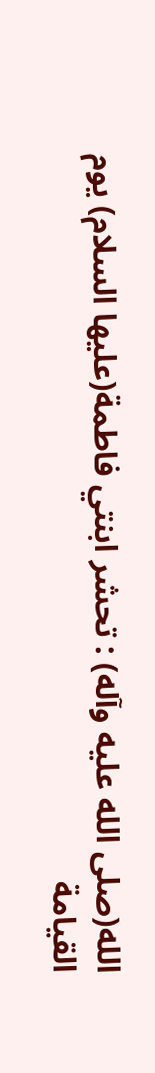الله(صلى الله عليه وآله) : تحشر ابنتي فاطمة(عليها السلام) يوم القيامة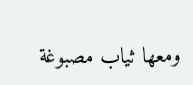ومعها ثياب مصبوغة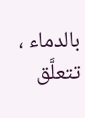بالدماء ، تتعلَّق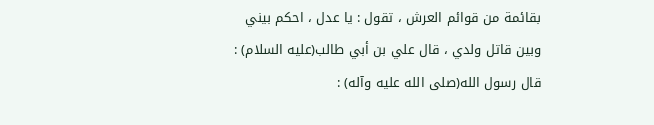بقائمة من قوائم العرش ، تقول : يا عدل ، احكم بيني وبين قاتل ولدي ، قال علي بن أبي طالب(عليه السلام) : قال رسول الله(صلى الله عليه وآله) :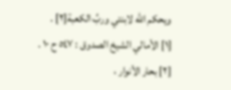ويحكم الله لابنتي وربِّ الكعبة[٢] .
[١] الأمالي الشيخ الصدوق : ٥٤٧ ح ١٠ .
[٢] بحار الأنوار ،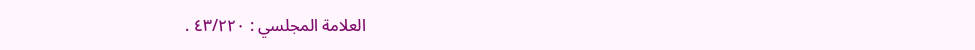العلامة المجلسي : ٤٣/٢٢٠ .